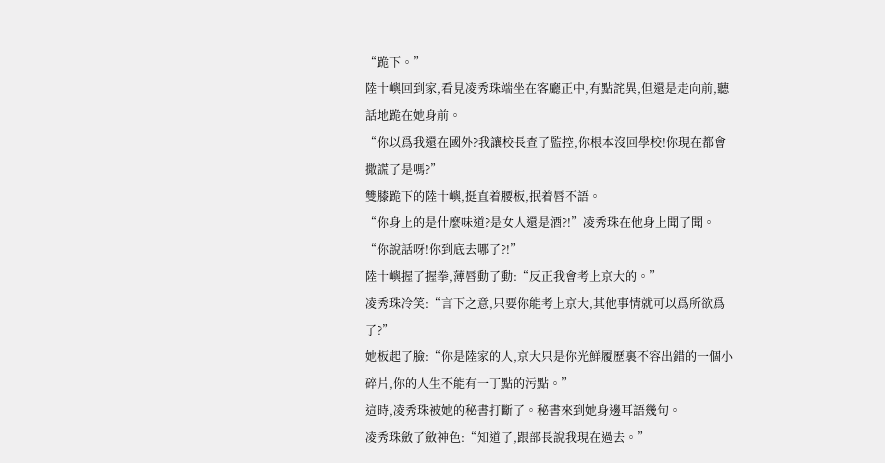“跪下。”
陸十嶼回到家,看見凌秀珠端坐在客廳正中,有點詫異,但還是走向前,聽話地跪在她身前。
“你以爲我還在國外?我讓校長查了監控,你根本沒回學校!你現在都會撒謊了是嗎?”
雙膝跪下的陸十嶼,挺直着腰板,抿着唇不語。
“你身上的是什麼味道?是女人還是酒?!”凌秀珠在他身上聞了聞。
“你說話呀!你到底去哪了?!”
陸十嶼握了握拳,薄唇動了動:“反正我會考上京大的。”
凌秀珠冷笑:“言下之意,只要你能考上京大,其他事情就可以爲所欲爲了?”
她板起了臉:“你是陸家的人,京大只是你光鮮履歷裏不容出錯的一個小碎片,你的人生不能有一丁點的污點。”
這時,凌秀珠被她的秘書打斷了。秘書來到她身邊耳語幾句。
凌秀珠斂了斂神色:“知道了,跟部長說我現在過去。”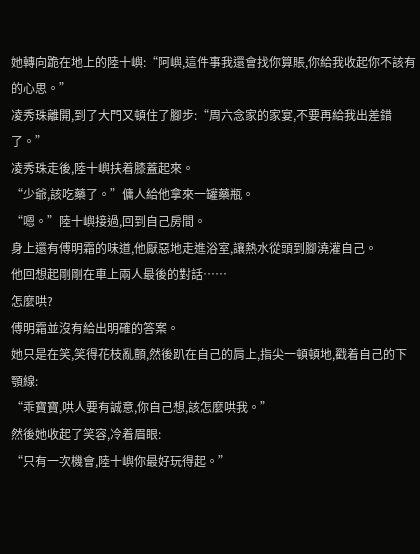她轉向跪在地上的陸十嶼:“阿嶼,這件事我還會找你算賬,你給我收起你不該有的心思。”
凌秀珠離開,到了大門又頓住了腳步:“周六念家的家宴,不要再給我出差錯了。”
凌秀珠走後,陸十嶼扶着膝蓋起來。
“少爺,該吃藥了。”傭人給他拿來一罐藥瓶。
“嗯。”陸十嶼接過,回到自己房間。
身上還有傅明霜的味道,他厭惡地走進浴室,讓熱水從頭到腳澆灌自己。
他回想起剛剛在車上兩人最後的對話……
怎麼哄?
傅明霜並沒有給出明確的答案。
她只是在笑,笑得花枝亂顫,然後趴在自己的肩上,指尖一頓頓地,戳着自己的下顎線:
“乖寶寶,哄人要有誠意,你自己想,該怎麼哄我。”
然後她收起了笑容,冷着眉眼:
“只有一次機會,陸十嶼你最好玩得起。”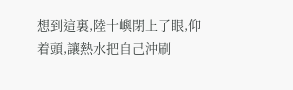想到這裏,陸十嶼閉上了眼,仰着頭,讓熱水把自己沖刷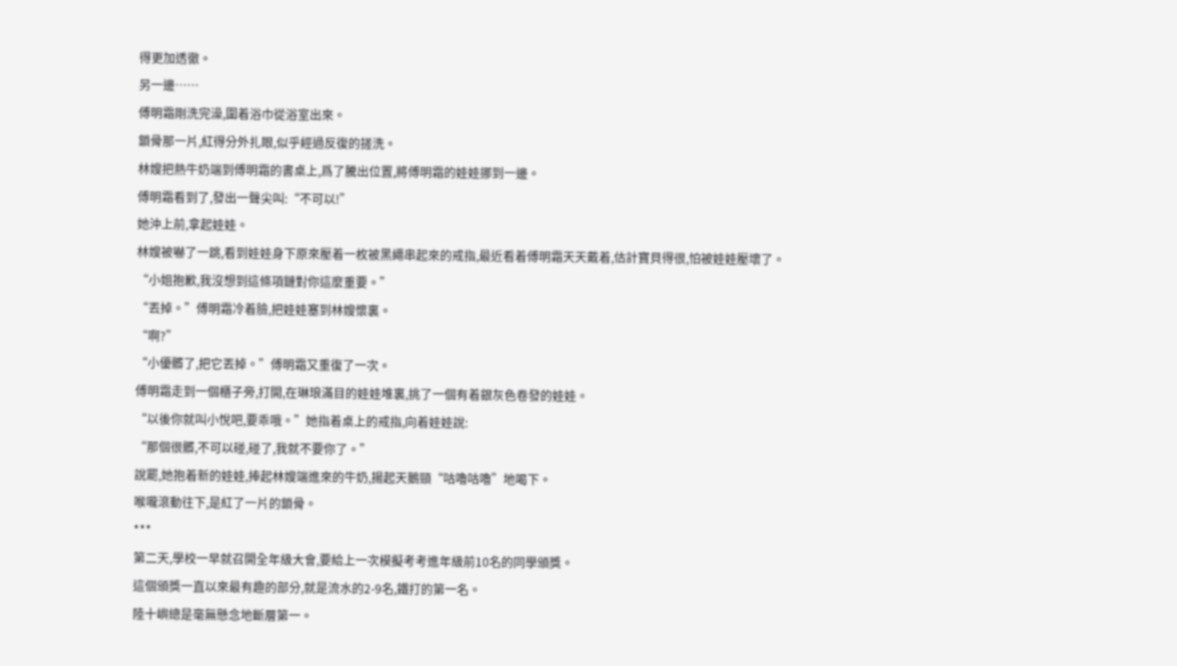得更加透徹。
另一邊……
傅明霜剛洗完澡,圍着浴巾從浴室出來。
鎖骨那一片,紅得分外扎眼,似乎經過反復的搓洗。
林嫂把熱牛奶端到傅明霜的書桌上,爲了騰出位置,將傅明霜的娃娃挪到一邊。
傅明霜看到了,發出一聲尖叫:“不可以!”
她沖上前,拿起娃娃。
林嫂被嚇了一跳,看到娃娃身下原來壓着一枚被黑繩串起來的戒指,最近看着傅明霜天天戴着,估計寶貝得很,怕被娃娃壓壞了。
“小姐抱歉,我沒想到這條項鏈對你這麼重要。”
“丟掉。”傅明霜冷着臉,把娃娃塞到林嫂懷裏。
“啊?”
“小優髒了,把它丟掉。”傅明霜又重復了一次。
傅明霜走到一個櫃子旁,打開,在琳琅滿目的娃娃堆裏,挑了一個有着銀灰色卷發的娃娃。
“以後你就叫小悅吧,要乖哦。”她指着桌上的戒指,向着娃娃說:
“那個很髒,不可以碰,碰了,我就不要你了。”
說罷,她抱着新的娃娃,捧起林嫂端進來的牛奶,揚起天鵝頸“咕嚕咕嚕”地喝下。
喉嚨滾動往下,是紅了一片的鎖骨。
***
第二天,學校一早就召開全年級大會,要給上一次模擬考考進年級前10名的同學頒獎。
這個頒獎一直以來最有趣的部分,就是流水的2-9名,鐵打的第一名。
陸十嶼總是毫無懸念地斷層第一。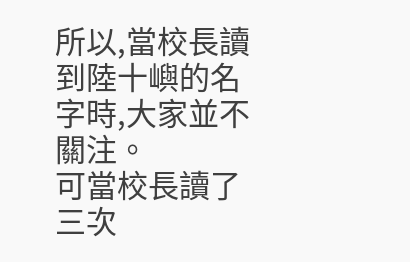所以,當校長讀到陸十嶼的名字時,大家並不關注。
可當校長讀了三次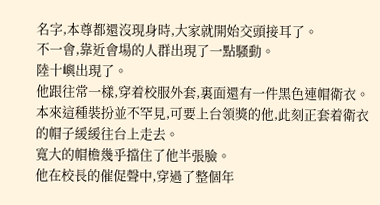名字,本尊都還沒現身時,大家就開始交頭接耳了。
不一會,靠近會場的人群出現了一點騷動。
陸十嶼出現了。
他跟往常一樣,穿着校服外套,裏面還有一件黑色連帽衛衣。
本來這種裝扮並不罕見,可要上台領獎的他,此刻正套着衛衣的帽子緩緩往台上走去。
寬大的帽檐幾乎擋住了他半張臉。
他在校長的催促聲中,穿過了整個年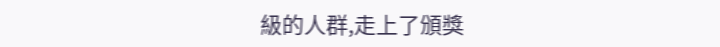級的人群,走上了頒獎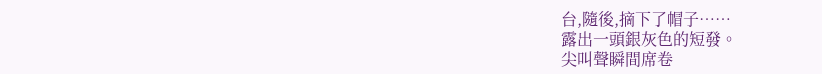台,隨後,摘下了帽子……
露出一頭銀灰色的短發。
尖叫聲瞬間席卷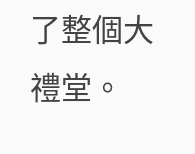了整個大禮堂。